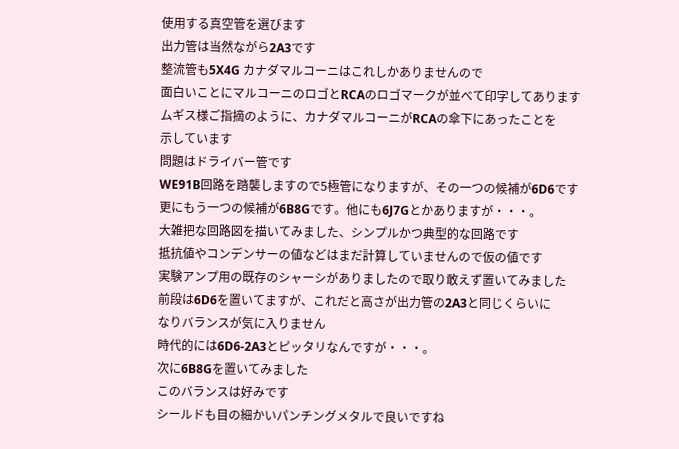使用する真空管を選びます
出力管は当然ながら2A3です
整流管も5X4G カナダマルコーニはこれしかありませんので
面白いことにマルコーニのロゴとRCAのロゴマークが並べて印字してあります
ムギス様ご指摘のように、カナダマルコーニがRCAの傘下にあったことを
示しています
問題はドライバー管です
WE91B回路を踏襲しますので5極管になりますが、その一つの候補が6D6です
更にもう一つの候補が6B8Gです。他にも6J7Gとかありますが・・・。
大雑把な回路図を描いてみました、シンプルかつ典型的な回路です
抵抗値やコンデンサーの値などはまだ計算していませんので仮の値です
実験アンプ用の既存のシャーシがありましたので取り敢えず置いてみました
前段は6D6を置いてますが、これだと高さが出力管の2A3と同じくらいに
なりバランスが気に入りません
時代的には6D6-2A3とピッタリなんですが・・・。
次に6B8Gを置いてみました
このバランスは好みです
シールドも目の細かいパンチングメタルで良いですね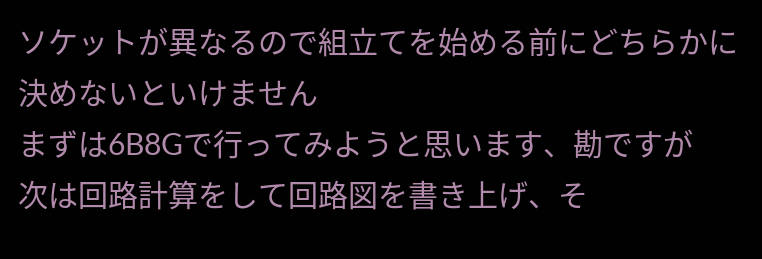ソケットが異なるので組立てを始める前にどちらかに決めないといけません
まずは6B8Gで行ってみようと思います、勘ですが
次は回路計算をして回路図を書き上げ、そ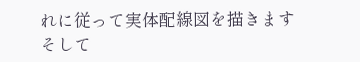れに従って実体配線図を描きます
そして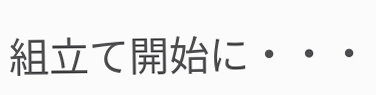組立て開始に・・・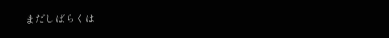まだしばらくは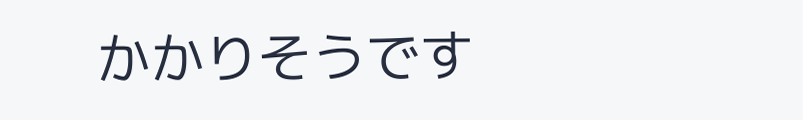かかりそうです